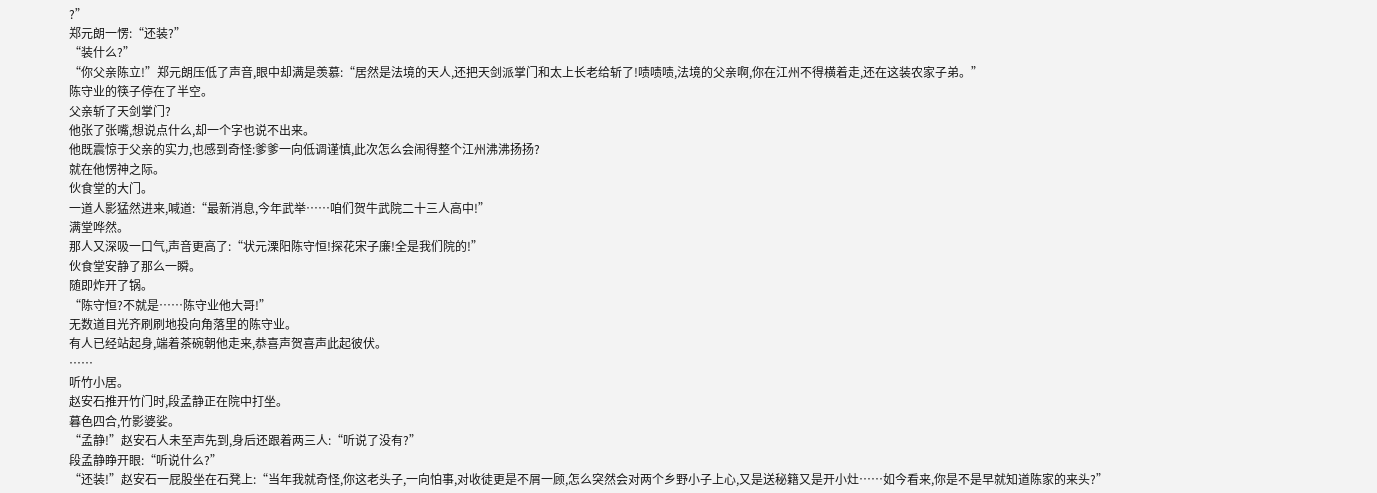?”
郑元朗一愣:“还装?”
“装什么?”
“你父亲陈立!”郑元朗压低了声音,眼中却满是羡慕:“居然是法境的天人,还把天剑派掌门和太上长老给斩了!啧啧啧,法境的父亲啊,你在江州不得横着走,还在这装农家子弟。”
陈守业的筷子停在了半空。
父亲斩了天剑掌门?
他张了张嘴,想说点什么,却一个字也说不出来。
他既震惊于父亲的实力,也感到奇怪:爹爹一向低调谨慎,此次怎么会闹得整个江州沸沸扬扬?
就在他愣神之际。
伙食堂的大门。
一道人影猛然进来,喊道:“最新消息,今年武举……咱们贺牛武院二十三人高中!”
满堂哗然。
那人又深吸一口气,声音更高了:“状元溧阳陈守恒!探花宋子廉!全是我们院的!”
伙食堂安静了那么一瞬。
随即炸开了锅。
“陈守恒?不就是……陈守业他大哥!”
无数道目光齐刷刷地投向角落里的陈守业。
有人已经站起身,端着茶碗朝他走来,恭喜声贺喜声此起彼伏。
……
听竹小居。
赵安石推开竹门时,段孟静正在院中打坐。
暮色四合,竹影婆娑。
“孟静!”赵安石人未至声先到,身后还跟着两三人:“听说了没有?”
段孟静睁开眼:“听说什么?”
“还装!”赵安石一屁股坐在石凳上:“当年我就奇怪,你这老头子,一向怕事,对收徒更是不屑一顾,怎么突然会对两个乡野小子上心,又是送秘籍又是开小灶……如今看来,你是不是早就知道陈家的来头?”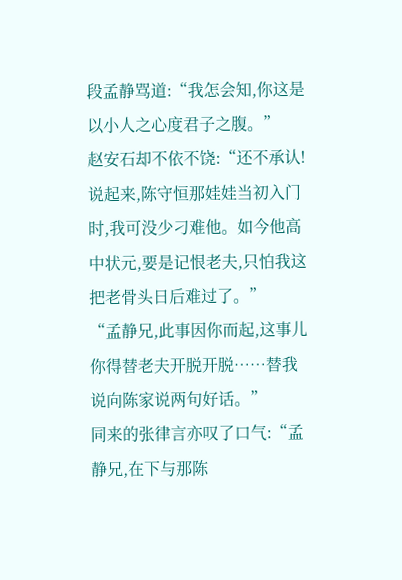段孟静骂道:“我怎会知,你这是以小人之心度君子之腹。”
赵安石却不依不饶:“还不承认!说起来,陈守恒那娃娃当初入门时,我可没少刁难他。如今他高中状元,要是记恨老夫,只怕我这把老骨头日后难过了。”
“孟静兄,此事因你而起,这事儿你得替老夫开脱开脱……替我说向陈家说两句好话。”
同来的张律言亦叹了口气:“孟静兄,在下与那陈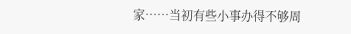家……当初有些小事办得不够周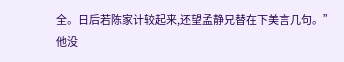全。日后若陈家计较起来,还望孟静兄替在下美言几句。”
他没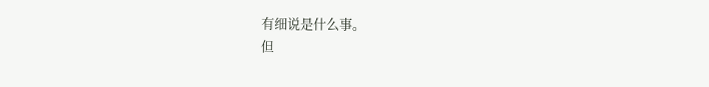有细说是什么事。
但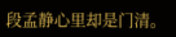段孟静心里却是门清。